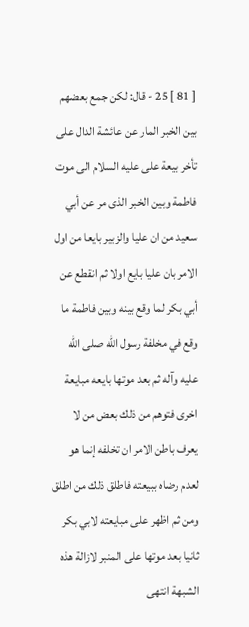[ 81 ] 25 - قال: لكن جمع بعضهم بين الخبر المار عن عائشة الدال على تأخر بيعة على عليه السلام الى موت فاطمة وبين الخبر الذى مر عن أبي سعيد من ان عليا والزبير بايعا من اول الامر بان عليا بايع اولا ثم انقطع عن أبي بكر لما وقع بينه وبين فاطمة ما وقع في مخلفة رسول الله صلى الله عليه وآله ثم بعد موتها بايعه مبايعة اخرى فتوهم من ذلك بعض من لا يعرف باطن الامر ان تخلفه إنما هو لعدم رضاه ببيعته فاطلق ذلك من اطلق ومن ثم اظهر على مبايعته لابي بكر ثانيا بعد موتها على المنبر لازالة هذه الشبهة انتهى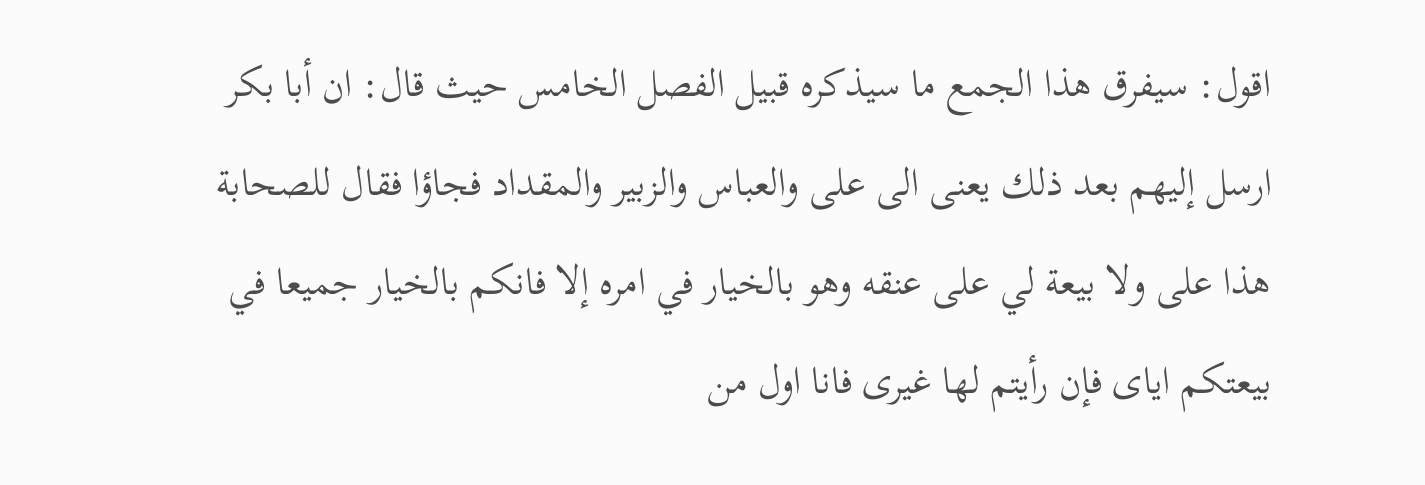اقول: سيفرق هذا الجمع ما سيذكره قبيل الفصل الخامس حيث قال: ان أبا بكر ارسل إليهم بعد ذلك يعنى الى على والعباس والزبير والمقداد فجاؤا فقال للصحابة هذا على ولا بيعة لي على عنقه وهو بالخيار في امره إلا فانكم بالخيار جميعا في بيعتكم اياى فإن رأيتم لها غيرى فانا اول من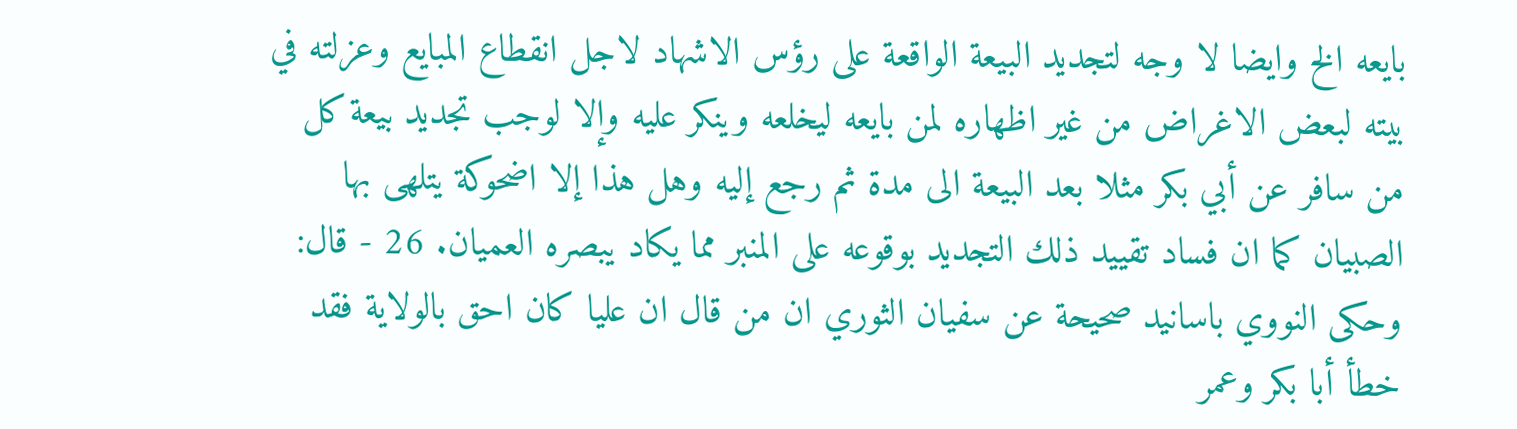بايعه الخ وايضا لا وجه لتجديد البيعة الواقعة على رؤس الاشهاد لاجل انقطاع المبايع وعزلته في بيته لبعض الاغراض من غير اظهاره لمن بايعه ليخلعه وينكر عليه وإلا لوجب تجديد بيعة كل من سافر عن أبي بكر مثلا بعد البيعة الى مدة ثم رجع إليه وهل هذا إلا اضحوكة يتلهى بها الصبيان كما ان فساد تقييد ذلك التجديد بوقوعه على المنبر مما يكاد يبصره العميان. 26 - قال: وحكى النووي باسانيد صحيحة عن سفيان الثوري ان من قال ان عليا كان احق بالولاية فقد خطأ أبا بكر وعمر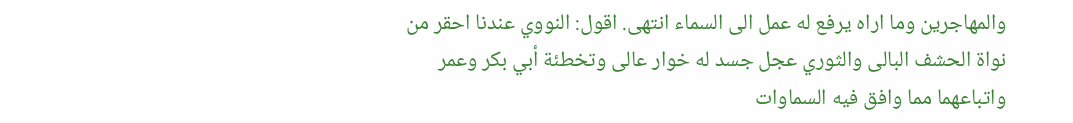والمهاجرين وما اراه يرفع له عمل الى السماء انتهى. اقول: النووي عندنا احقر من نواة الحشف البالى والثوري عجل جسد له خوار عالى وتخطئة أبي بكر وعمر واتباعهما مما وافق فيه السماوات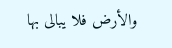والأرض فلا يبالى بها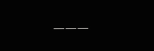___